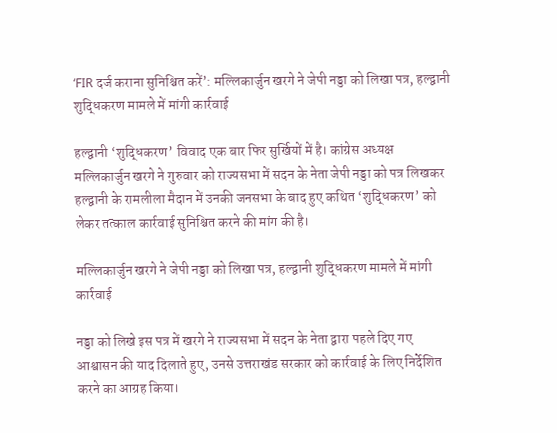‘FIR दर्ज कराना सुनिश्चित करें’: मल्लिकार्जुन खरगे ने जेपी नड्डा को लिखा पत्र, हल्द्वानी शुद्धिकरण मामले में मांगी कार्रवाई

हल्द्वानी ‘शुद्धिकरण’ विवाद एक बार फिर सुर्खियों में है। कांग्रेस अध्यक्ष मल्लिकार्जुन खरगे ने गुरुवार को राज्यसभा में सदन के नेता जेपी नड्डा को पत्र लिखकर हल्द्वानी के रामलीला मैदान में उनकी जनसभा के बाद हुए कथित ‘शुद्धिकरण’ को लेकर तत्काल कार्रवाई सुनिश्चित करने की मांग की है।

मल्लिकार्जुन खरगे ने जेपी नड्डा को लिखा पत्र, हल्द्वानी शुद्धिकरण मामले में मांगी कार्रवाई

नड्डा को लिखे इस पत्र में खरगे ने राज्यसभा में सदन के नेता द्वारा पहले दिए गए आश्वासन की याद दिलाते हुए, उनसे उत्तराखंड सरकार को कार्रवाई के लिए निर्देशित करने का आग्रह किया।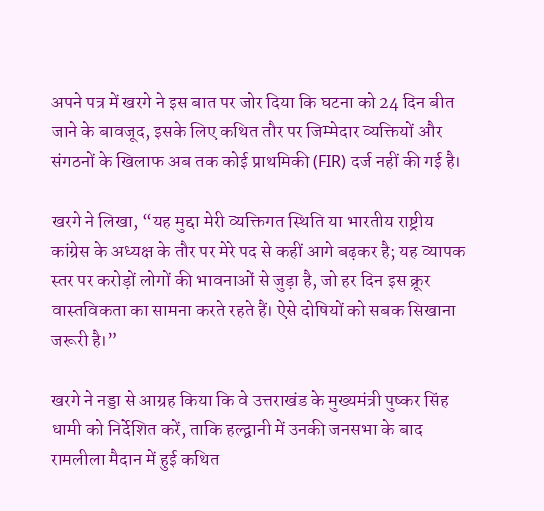अपने पत्र में खरगे ने इस बात पर जोर दिया कि घटना को 24 दिन बीत जाने के बावजूद, इसके लिए कथित तौर पर जिम्मेदार व्यक्तियों और संगठनों के खिलाफ अब तक कोई प्राथमिकी (FIR) दर्ज नहीं की गई है।

खरगे ने लिखा, “यह मुद्दा मेरी व्यक्तिगत स्थिति या भारतीय राष्ट्रीय कांग्रेस के अध्यक्ष के तौर पर मेरे पद से कहीं आगे बढ़कर है; यह व्यापक स्तर पर करोड़ों लोगों की भावनाओं से जुड़ा है, जो हर दिन इस क्रूर वास्तविकता का सामना करते रहते हैं। ऐसे दोषियों को सबक सिखाना जरूरी है।”

खरगे ने नड्डा से आग्रह किया कि वे उत्तराखंड के मुख्यमंत्री पुष्कर सिंह धामी को निर्देशित करें, ताकि हल्द्वानी में उनकी जनसभा के बाद रामलीला मैदान में हुई कथित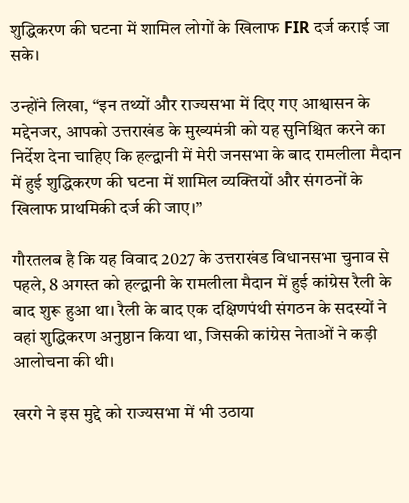शुद्धिकरण की घटना में शामिल लोगों के खिलाफ FIR दर्ज कराई जा सके।

उन्होंने लिखा, “इन तथ्यों और राज्यसभा में दिए गए आश्वासन के मद्देनजर, आपको उत्तराखंड के मुख्यमंत्री को यह सुनिश्चित करने का निर्देश देना चाहिए कि हल्द्वानी में मेरी जनसभा के बाद रामलीला मैदान में हुई शुद्धिकरण की घटना में शामिल व्यक्तियों और संगठनों के खिलाफ प्राथमिकी दर्ज की जाए।”

गौरतलब है कि यह विवाद 2027 के उत्तराखंड विधानसभा चुनाव से पहले, 8 अगस्त को हल्द्वानी के रामलीला मैदान में हुई कांग्रेस रैली के बाद शुरू हुआ था। रैली के बाद एक दक्षिणपंथी संगठन के सदस्यों ने वहां शुद्धिकरण अनुष्ठान किया था, जिसकी कांग्रेस नेताओं ने कड़ी आलोचना की थी।

खरगे ने इस मुद्दे को राज्यसभा में भी उठाया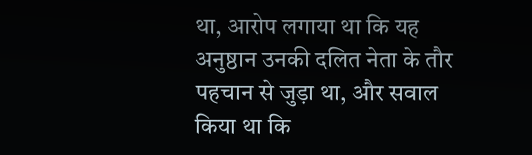था, आरोप लगाया था कि यह अनुष्ठान उनकी दलित नेता के तौर पहचान से जुड़ा था, और सवाल किया था कि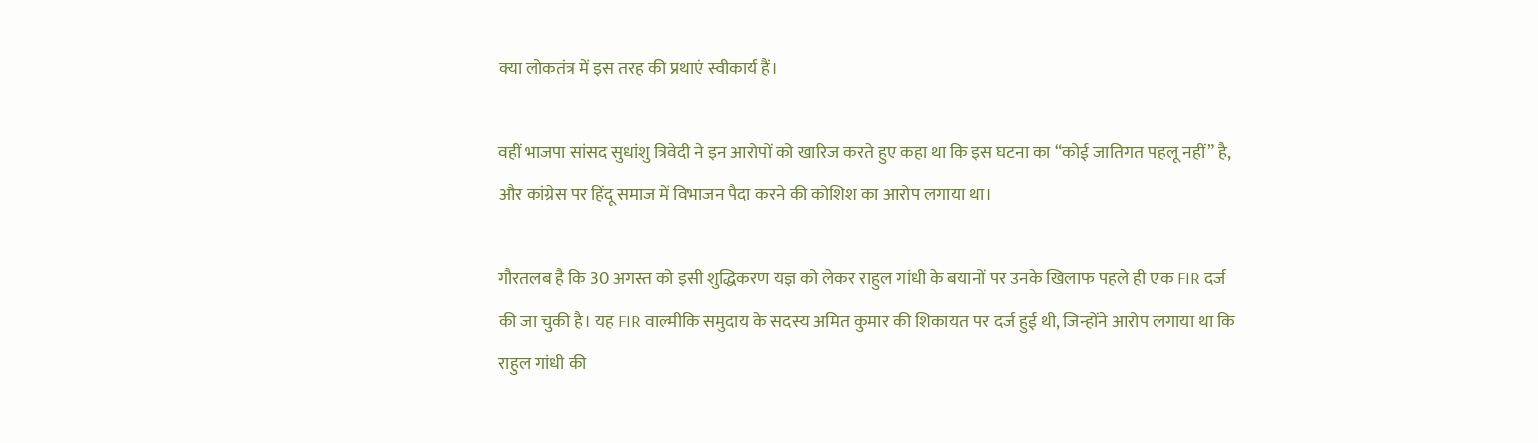क्या लोकतंत्र में इस तरह की प्रथाएं स्वीकार्य हैं।

वहीं भाजपा सांसद सुधांशु त्रिवेदी ने इन आरोपों को खारिज करते हुए कहा था कि इस घटना का “कोई जातिगत पहलू नहीं” है, और कांग्रेस पर हिंदू समाज में विभाजन पैदा करने की कोशिश का आरोप लगाया था।

गौरतलब है कि 30 अगस्त को इसी शुद्धिकरण यज्ञ को लेकर राहुल गांधी के बयानों पर उनके खिलाफ पहले ही एक FIR दर्ज की जा चुकी है। यह FIR वाल्मीकि समुदाय के सदस्य अमित कुमार की शिकायत पर दर्ज हुई थी, जिन्होंने आरोप लगाया था कि राहुल गांधी की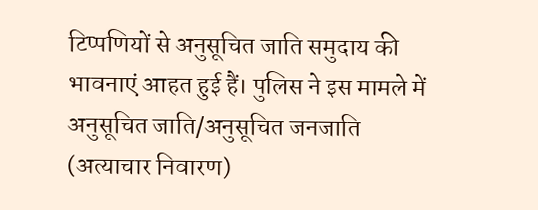टिप्पणियों से अनुसूचित जाति समुदाय की भावनाएं आहत हुई हैं। पुलिस ने इस मामले में अनुसूचित जाति/अनुसूचित जनजाति (अत्याचार निवारण)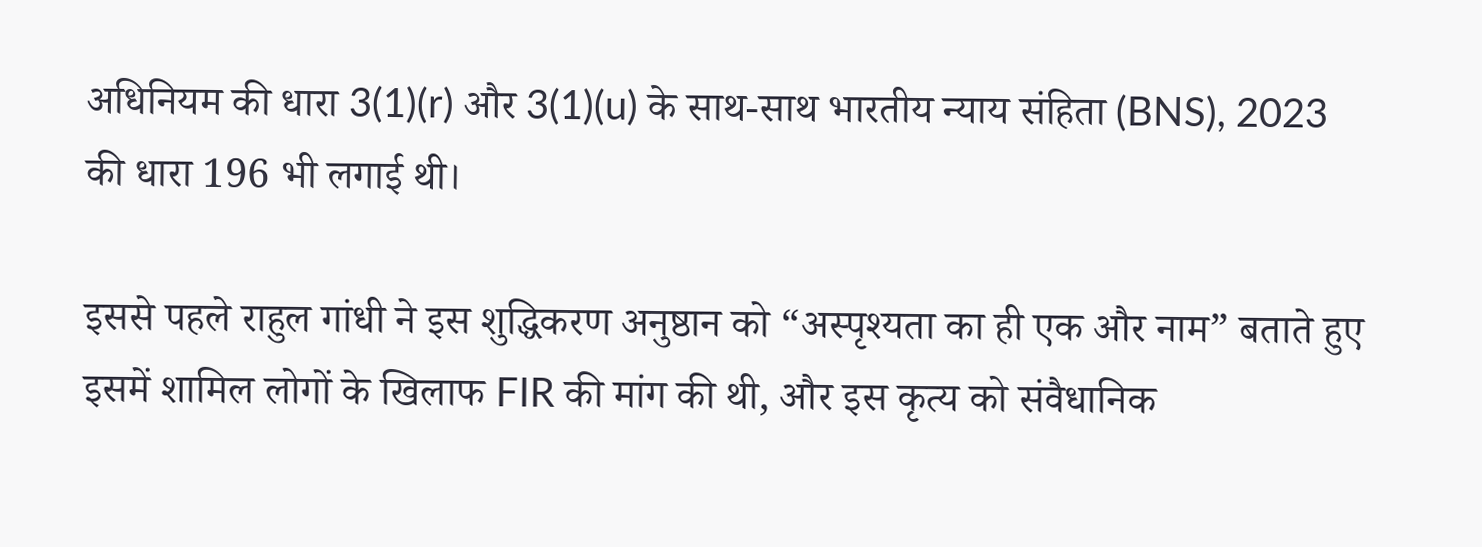अधिनियम की धारा 3(1)(r) और 3(1)(u) के साथ-साथ भारतीय न्याय संहिता (BNS), 2023 की धारा 196 भी लगाई थी।

इससे पहले राहुल गांधी ने इस शुद्धिकरण अनुष्ठान को “अस्पृश्यता का ही एक और नाम” बताते हुए इसमें शामिल लोगों के खिलाफ FIR की मांग की थी, और इस कृत्य को संवैधानिक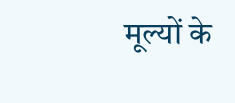मूल्यों के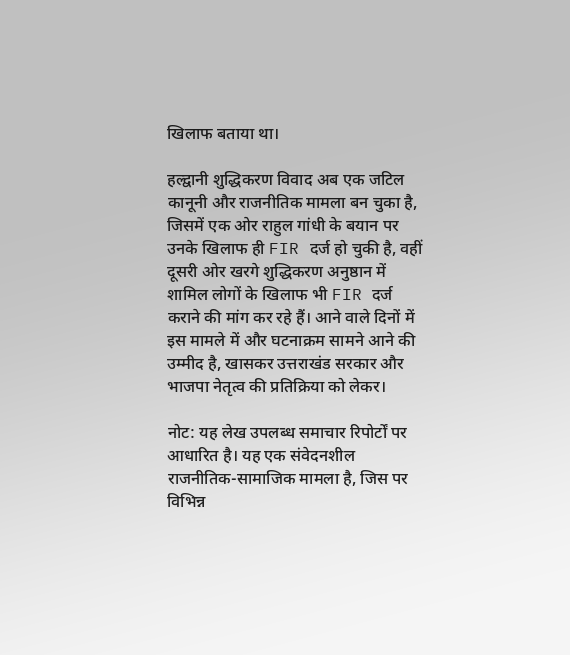खिलाफ बताया था।

हल्द्वानी शुद्धिकरण विवाद अब एक जटिल कानूनी और राजनीतिक मामला बन चुका है, जिसमें एक ओर राहुल गांधी के बयान पर उनके खिलाफ ही FIR दर्ज हो चुकी है, वहीं दूसरी ओर खरगे शुद्धिकरण अनुष्ठान में शामिल लोगों के खिलाफ भी FIR दर्ज कराने की मांग कर रहे हैं। आने वाले दिनों में इस मामले में और घटनाक्रम सामने आने की उम्मीद है, खासकर उत्तराखंड सरकार और भाजपा नेतृत्व की प्रतिक्रिया को लेकर।

नोट: यह लेख उपलब्ध समाचार रिपोर्टों पर आधारित है। यह एक संवेदनशील राजनीतिक-सामाजिक मामला है, जिस पर विभिन्न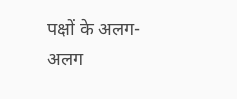पक्षों के अलग-अलग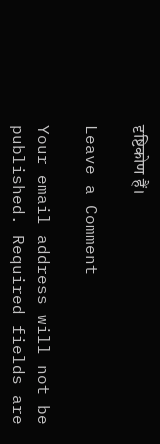दृष्टिकोण हैं।

Leave a Comment

Your email address will not be published. Required fields are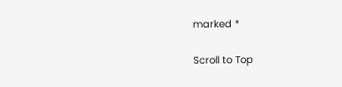marked *

Scroll to Top